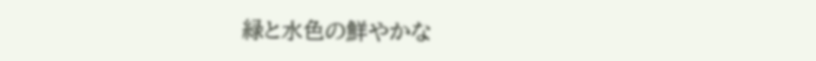緑と水色の鮮やかな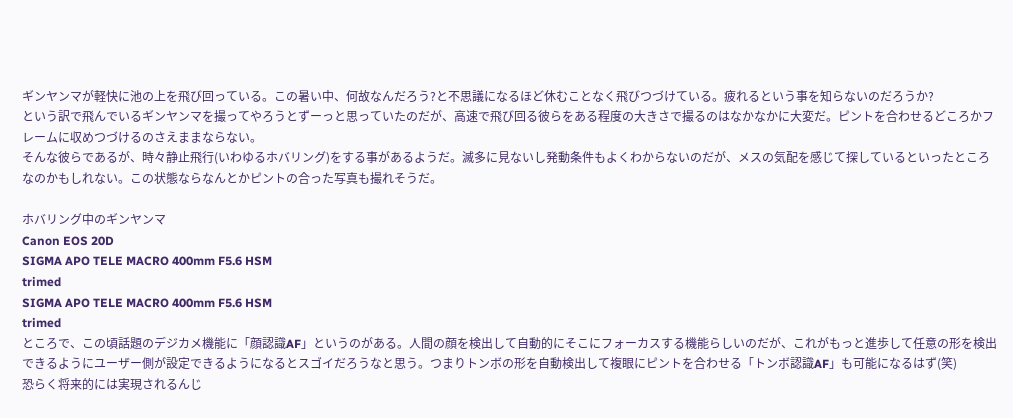ギンヤンマが軽快に池の上を飛び回っている。この暑い中、何故なんだろう?と不思議になるほど休むことなく飛びつづけている。疲れるという事を知らないのだろうか?
という訳で飛んでいるギンヤンマを撮ってやろうとずーっと思っていたのだが、高速で飛び回る彼らをある程度の大きさで撮るのはなかなかに大変だ。ピントを合わせるどころかフレームに収めつづけるのさえままならない。
そんな彼らであるが、時々静止飛行(いわゆるホバリング)をする事があるようだ。滅多に見ないし発動条件もよくわからないのだが、メスの気配を感じて探しているといったところなのかもしれない。この状態ならなんとかピントの合った写真も撮れそうだ。

ホバリング中のギンヤンマ
Canon EOS 20D
SIGMA APO TELE MACRO 400mm F5.6 HSM
trimed
SIGMA APO TELE MACRO 400mm F5.6 HSM
trimed
ところで、この頃話題のデジカメ機能に「顔認識AF」というのがある。人間の顔を検出して自動的にそこにフォーカスする機能らしいのだが、これがもっと進歩して任意の形を検出できるようにユーザー側が設定できるようになるとスゴイだろうなと思う。つまりトンボの形を自動検出して複眼にピントを合わせる「トンボ認識AF」も可能になるはず(笑)
恐らく将来的には実現されるんじ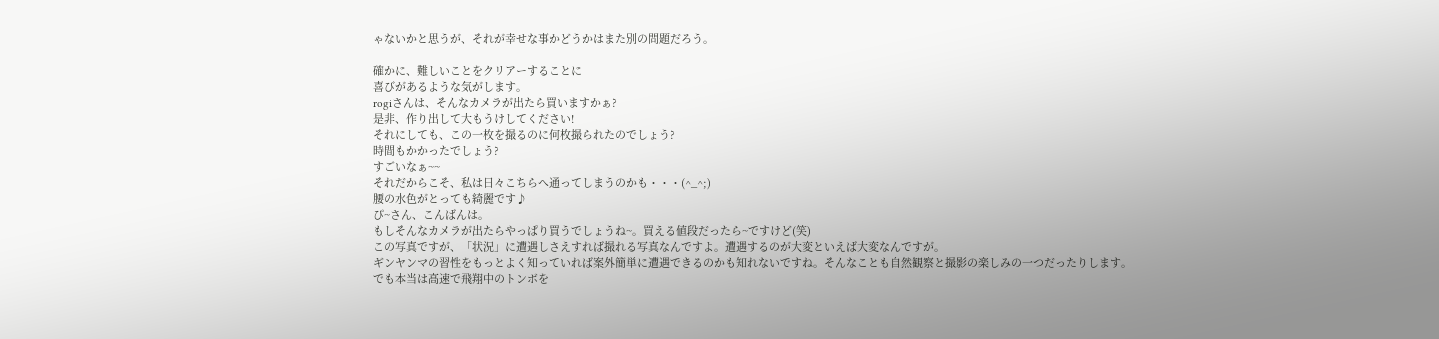ゃないかと思うが、それが幸せな事かどうかはまた別の問題だろう。

確かに、難しいことをクリアーすることに
喜びがあるような気がします。
rogiさんは、そんなカメラが出たら買いますかぁ?
是非、作り出して大もうけしてください!
それにしても、この一枚を撮るのに何枚撮られたのでしょう?
時間もかかったでしょう?
すごいなぁ~~
それだからこそ、私は日々こちらへ通ってしまうのかも・・・(^_^;)
腰の水色がとっても綺麗です♪
ぴ~さん、こんばんは。
もしそんなカメラが出たらやっぱり買うでしょうね~。買える値段だったら~ですけど(笑)
この写真ですが、「状況」に遭遇しさえすれば撮れる写真なんですよ。遭遇するのが大変といえば大変なんですが。
ギンヤンマの習性をもっとよく知っていれば案外簡単に遭遇できるのかも知れないですね。そんなことも自然観察と撮影の楽しみの一つだったりします。
でも本当は高速で飛翔中のトンボを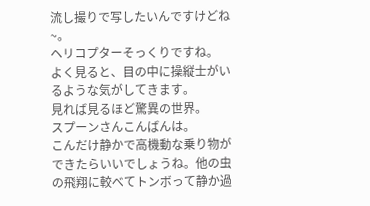流し撮りで写したいんですけどね~。
ヘリコプターそっくりですね。
よく見ると、目の中に操縦士がいるような気がしてきます。
見れば見るほど驚異の世界。
スプーンさんこんばんは。
こんだけ静かで高機動な乗り物ができたらいいでしょうね。他の虫の飛翔に較べてトンボって静か過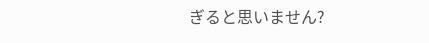ぎると思いません?